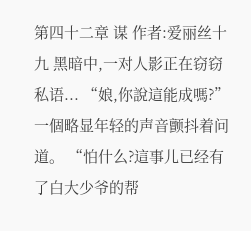第四十二章 谋 作者:爱丽丝十九 黑暗中,一对人影正在窃窃私语... “娘,你說這能成嗎?”一個略显年轻的声音颤抖着问道。 “怕什么?這事儿已经有了白大少爷的帮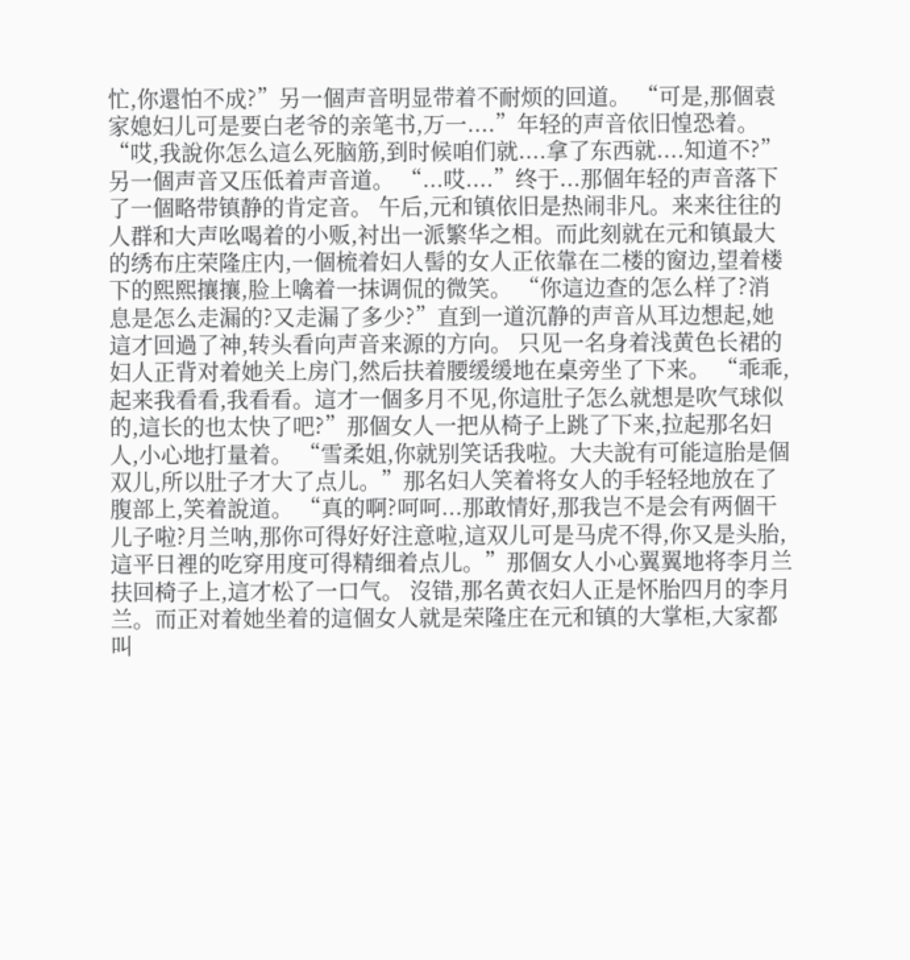忙,你還怕不成?”另一個声音明显带着不耐烦的回道。 “可是,那個袁家媳妇儿可是要白老爷的亲笔书,万一....”年轻的声音依旧惶恐着。 “哎,我說你怎么這么死脑筋,到时候咱们就....拿了东西就....知道不?”另一個声音又压低着声音道。 “...哎....”终于...那個年轻的声音落下了一個略带镇静的肯定音。 午后,元和镇依旧是热闹非凡。来来往往的人群和大声吆喝着的小贩,衬出一派繁华之相。而此刻就在元和镇最大的绣布庄荣隆庄内,一個梳着妇人髻的女人正依靠在二楼的窗边,望着楼下的熙熙攘攘,脸上噙着一抹调侃的微笑。 “你這边查的怎么样了?消息是怎么走漏的?又走漏了多少?”直到一道沉静的声音从耳边想起,她這才回過了神,转头看向声音来源的方向。 只见一名身着浅黄色长裙的妇人正背对着她关上房门,然后扶着腰缓缓地在桌旁坐了下来。 “乖乖,起来我看看,我看看。這才一個多月不见,你這肚子怎么就想是吹气球似的,這长的也太快了吧?”那個女人一把从椅子上跳了下来,拉起那名妇人,小心地打量着。 “雪柔姐,你就别笑话我啦。大夫說有可能這胎是個双儿,所以肚子才大了点儿。”那名妇人笑着将女人的手轻轻地放在了腹部上,笑着說道。 “真的啊?呵呵...那敢情好,那我岂不是会有两個干儿子啦?月兰呐,那你可得好好注意啦,這双儿可是马虎不得,你又是头胎,這平日裡的吃穿用度可得精细着点儿。”那個女人小心翼翼地将李月兰扶回椅子上,這才松了一口气。 沒错,那名黄衣妇人正是怀胎四月的李月兰。而正对着她坐着的這個女人就是荣隆庄在元和镇的大掌柜,大家都叫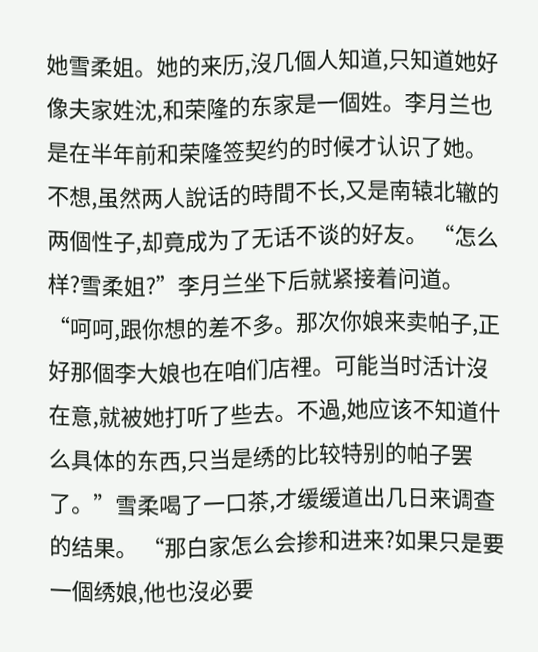她雪柔姐。她的来历,沒几個人知道,只知道她好像夫家姓沈,和荣隆的东家是一個姓。李月兰也是在半年前和荣隆签契约的时候才认识了她。不想,虽然两人說话的時間不长,又是南辕北辙的两個性子,却竟成为了无话不谈的好友。 “怎么样?雪柔姐?”李月兰坐下后就紧接着问道。 “呵呵,跟你想的差不多。那次你娘来卖帕子,正好那個李大娘也在咱们店裡。可能当时活计沒在意,就被她打听了些去。不過,她应该不知道什么具体的东西,只当是绣的比较特别的帕子罢了。”雪柔喝了一口茶,才缓缓道出几日来调查的结果。 “那白家怎么会掺和进来?如果只是要一個绣娘,他也沒必要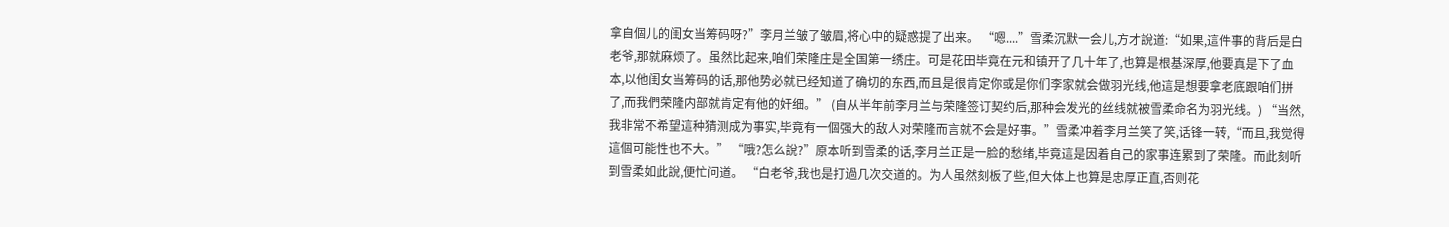拿自個儿的闺女当筹码呀?”李月兰皱了皱眉,将心中的疑惑提了出来。 “嗯....”雪柔沉默一会儿,方才說道:“如果,這件事的背后是白老爷,那就麻烦了。虽然比起来,咱们荣隆庄是全国第一绣庄。可是花田毕竟在元和镇开了几十年了,也算是根基深厚,他要真是下了血本,以他闺女当筹码的话,那他势必就已经知道了确切的东西,而且是很肯定你或是你们李家就会做羽光线,他這是想要拿老底跟咱们拼了,而我們荣隆内部就肯定有他的奸细。” (自从半年前李月兰与荣隆签订契约后,那种会发光的丝线就被雪柔命名为羽光线。) “当然,我非常不希望這种猜测成为事实,毕竟有一個强大的敌人对荣隆而言就不会是好事。”雪柔冲着李月兰笑了笑,话锋一转,“而且,我觉得這個可能性也不大。” “哦?怎么說?”原本听到雪柔的话,李月兰正是一脸的愁绪,毕竟這是因着自己的家事连累到了荣隆。而此刻听到雪柔如此說,便忙问道。 “白老爷,我也是打過几次交道的。为人虽然刻板了些,但大体上也算是忠厚正直,否则花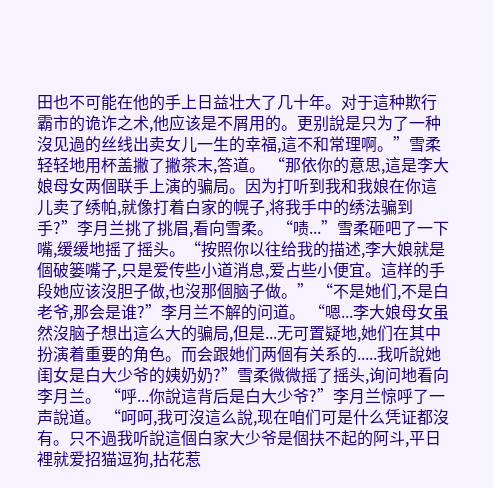田也不可能在他的手上日益壮大了几十年。对于這种欺行霸市的诡诈之术,他应该是不屑用的。更别說是只为了一种沒见過的丝线出卖女儿一生的幸福,這不和常理啊。”雪柔轻轻地用杯盖撇了撇茶末,答道。 “那依你的意思,這是李大娘母女两個联手上演的骗局。因为打听到我和我娘在你這儿卖了绣帕,就像打着白家的幌子,将我手中的绣法骗到手?”李月兰挑了挑眉,看向雪柔。 “啧...”雪柔砸吧了一下嘴,缓缓地摇了摇头。“按照你以往给我的描述,李大娘就是個破篓嘴子,只是爱传些小道消息,爱占些小便宜。這样的手段她应该沒胆子做,也沒那個脑子做。” “不是她们,不是白老爷,那会是谁?”李月兰不解的问道。 “嗯...李大娘母女虽然沒脑子想出這么大的骗局,但是...无可置疑地,她们在其中扮演着重要的角色。而会跟她们两個有关系的.....我听說她闺女是白大少爷的姨奶奶?”雪柔微微摇了摇头,询问地看向李月兰。 “呼...你說這背后是白大少爷?”李月兰惊呼了一声說道。 “呵呵,我可沒這么說,现在咱们可是什么凭证都沒有。只不過我听說這個白家大少爷是個扶不起的阿斗,平日裡就爱招猫逗狗,拈花惹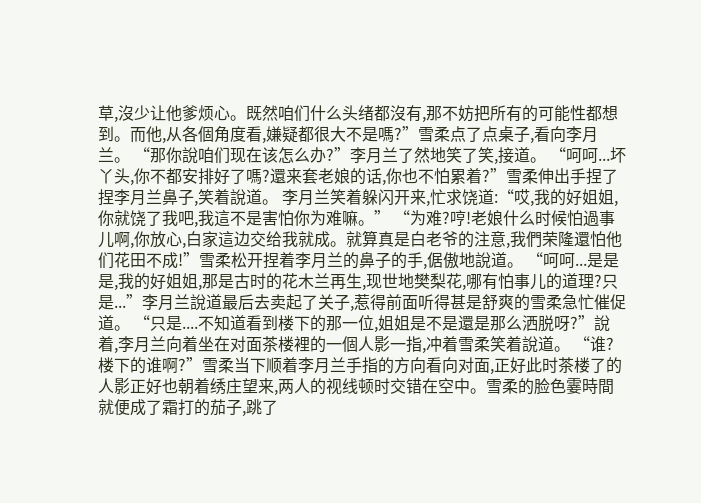草,沒少让他爹烦心。既然咱们什么头绪都沒有,那不妨把所有的可能性都想到。而他,从各個角度看,嫌疑都很大不是嗎?”雪柔点了点桌子,看向李月兰。 “那你說咱们现在该怎么办?”李月兰了然地笑了笑,接道。 “呵呵...坏丫头,你不都安排好了嗎?還来套老娘的话,你也不怕累着?”雪柔伸出手捏了捏李月兰鼻子,笑着說道。 李月兰笑着躲闪开来,忙求饶道:“哎,我的好姐姐,你就饶了我吧,我這不是害怕你为难嘛。” “为难?哼!老娘什么时候怕過事儿啊,你放心,白家這边交给我就成。就算真是白老爷的注意,我們荣隆還怕他们花田不成!”雪柔松开捏着李月兰的鼻子的手,倨傲地說道。 “呵呵...是是是,我的好姐姐,那是古时的花木兰再生,现世地樊梨花,哪有怕事儿的道理?只是...”李月兰說道最后去卖起了关子,惹得前面听得甚是舒爽的雪柔急忙催促道。 “只是....不知道看到楼下的那一位,姐姐是不是還是那么洒脱呀?”說着,李月兰向着坐在对面茶楼裡的一個人影一指,冲着雪柔笑着說道。 “谁?楼下的谁啊?”雪柔当下顺着李月兰手指的方向看向对面,正好此时茶楼了的人影正好也朝着绣庄望来,两人的视线顿时交错在空中。雪柔的脸色霎時間就便成了霜打的茄子,跳了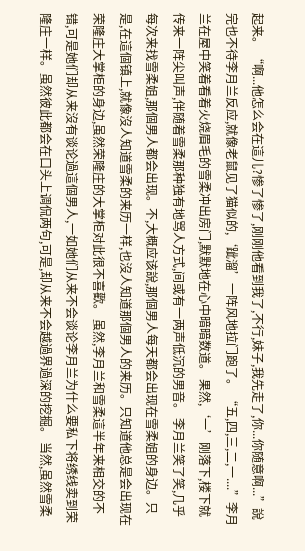起来。 “啊...他怎么会在這儿?惨了惨了,刚刚他看到我了,不行,妹子,我先走了,你...你随意啊...”說完也不待李月兰反应,就像老鼠见了猫似的,‘跐溜’一阵风地拉门跑了。 “五,四,三,二,一....”李月兰在屋中笑着看着火烧眉毛的雪柔冲出房门,默默地在心中暗暗数道。 果然,‘一’刚落下,楼下就传来一阵尖叫声,伴随着雪柔那种独有地骂人方式,间或有一两声低沉的男音。 李月兰笑了笑,几乎每次来找雪柔姐,那個男人都会出现。不,大概应该說,那個男人每天都会出现在雪柔姐的身边。只是,在這個镇上,就像沒人知道雪柔的来历一样,也沒人知道那個男人的来历。只知道他总是会出现在荣隆庄大掌柜的身边,虽然荣隆庄的大掌柜对此很不喜歡。 虽然,李月兰和雪柔這半年来相交的不错,可是她们却从来沒有谈论過這個男人,一如她们从来不会谈论李月兰为什么要私下将绣线卖到荣隆庄一样。虽然彼此都会在口头上调侃两句,可是,却从来不会越過界過深的挖掘。 当然,虽然雪柔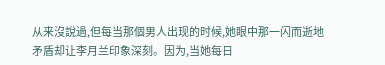从来沒說過,但每当那個男人出现的时候,她眼中那一闪而逝地矛盾却让李月兰印象深刻。因为,当她每日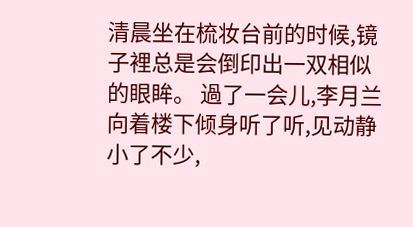清晨坐在梳妆台前的时候,镜子裡总是会倒印出一双相似的眼眸。 過了一会儿,李月兰向着楼下倾身听了听,见动静小了不少,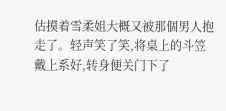估摸着雪柔姐大概又被那個男人抱走了。轻声笑了笑,将桌上的斗笠戴上系好,转身便关门下了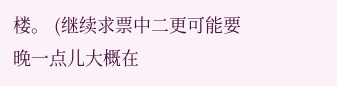楼。 (继续求票中二更可能要晚一点儿大概在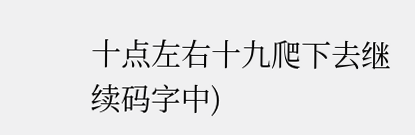十点左右十九爬下去继续码字中)